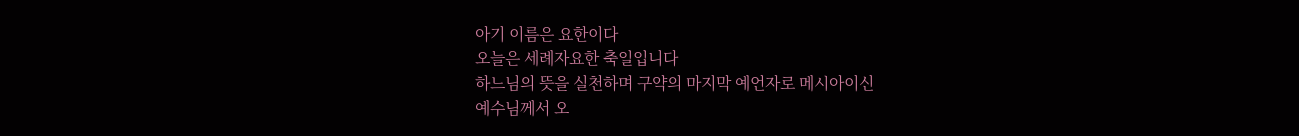아기 이름은 요한이다
오늘은 세례자요한 축일입니다
하느님의 뜻을 실천하며 구약의 마지막 예언자로 메시아이신
예수님께서 오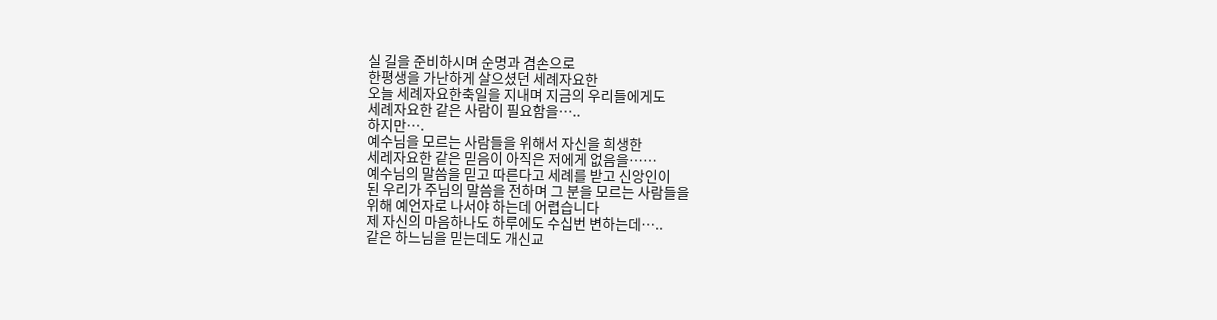실 길을 준비하시며 순명과 겸손으로
한평생을 가난하게 살으셨던 세례자요한
오늘 세례자요한축일을 지내며 지금의 우리들에게도
세례자요한 같은 사람이 필요함을…..
하지만….
예수님을 모르는 사람들을 위해서 자신을 희생한
세레자요한 같은 믿음이 아직은 저에게 없음을……
예수님의 말씀을 믿고 따른다고 세례를 받고 신앙인이
된 우리가 주님의 말씀을 전하며 그 분을 모르는 사람들을
위해 예언자로 나서야 하는데 어렵습니다
제 자신의 마음하나도 하루에도 수십번 변하는데…..
같은 하느님을 믿는데도 개신교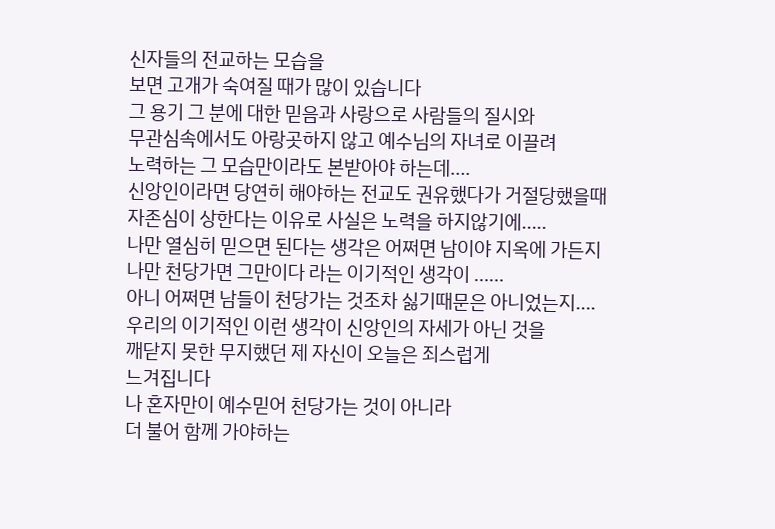신자들의 전교하는 모습을
보면 고개가 숙여질 때가 많이 있습니다
그 용기 그 분에 대한 믿음과 사랑으로 사람들의 질시와
무관심속에서도 아랑곳하지 않고 예수님의 자녀로 이끌려
노력하는 그 모습만이라도 본받아야 하는데….
신앙인이라면 당연히 해야하는 전교도 권유했다가 거절당했을때
자존심이 상한다는 이유로 사실은 노력을 하지않기에…..
나만 열심히 믿으면 된다는 생각은 어쩌면 남이야 지옥에 가든지
나만 천당가면 그만이다 라는 이기적인 생각이 ……
아니 어쩌면 남들이 천당가는 것조차 싫기때문은 아니었는지….
우리의 이기적인 이런 생각이 신앙인의 자세가 아닌 것을
깨닫지 못한 무지했던 제 자신이 오늘은 죄스럽게
느겨집니다
나 혼자만이 예수믿어 천당가는 것이 아니라
더 불어 함께 가야하는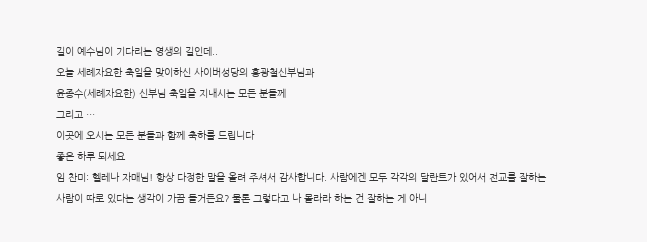길이 예수님이 기다리는 영생의 길인데..
오늘 세례자요한 축일을 맞이하신 사이버성당의 홍광철신부님과
윤종수(세례자요한) 신부님 축일을 지내시는 모든 분들께
그리고 …
이곳에 오시는 모든 분들과 함께 축하를 드립니다
좋은 하루 되세요
임 찬미: 헬레나 자매님! 항상 다정한 말을 올려 주셔서 감사합니다. 사람에겐 모두 각각의 달란트가 있어서 전교를 잘하는 사람이 따로 있다는 생각이 가끔 들거든요? 물론 그렇다고 나 몰라라 하는 건 잘하는 게 아니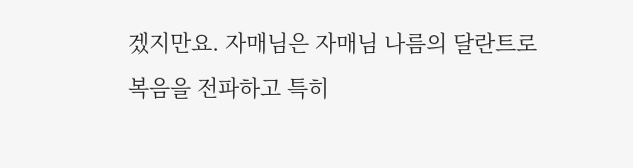겠지만요. 자매님은 자매님 나름의 달란트로 복음을 전파하고 특히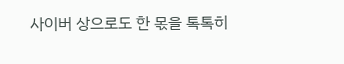사이버 상으로도 한 몫을 톡톡히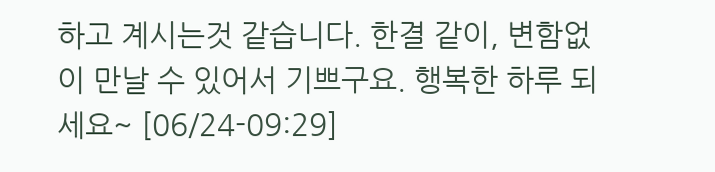하고 계시는것 같습니다. 한결 같이, 변함없이 만날 수 있어서 기쁘구요. 행복한 하루 되세요~ [06/24-09:29]